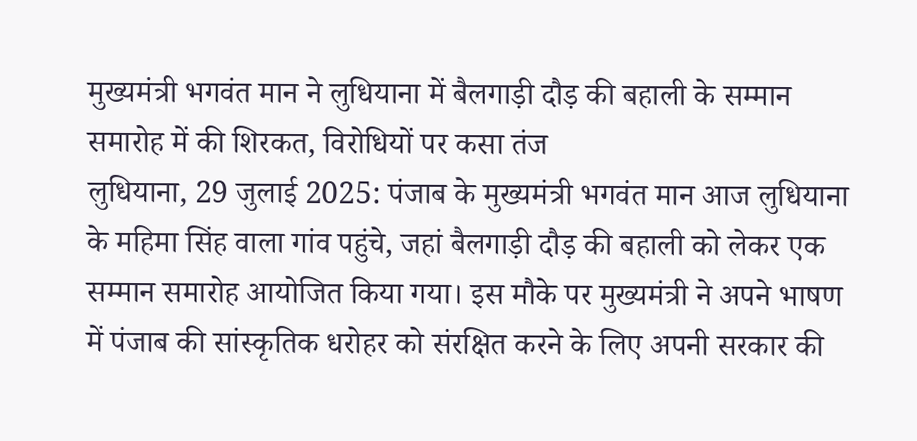मुख्यमंत्री भगवंत मान ने लुधियाना में बैलगाड़ी दौड़ की बहाली के सम्मान समारोह में की शिरकत, विरोधियों पर कसा तंज
लुधियाना, 29 जुलाई 2025: पंजाब के मुख्यमंत्री भगवंत मान आज लुधियाना के महिमा सिंह वाला गांव पहुंचे, जहां बैलगाड़ी दौड़ की बहाली को लेकर एक सम्मान समारोह आयोजित किया गया। इस मौके पर मुख्यमंत्री ने अपने भाषण में पंजाब की सांस्कृतिक धरोहर को संरक्षित करने के लिए अपनी सरकार की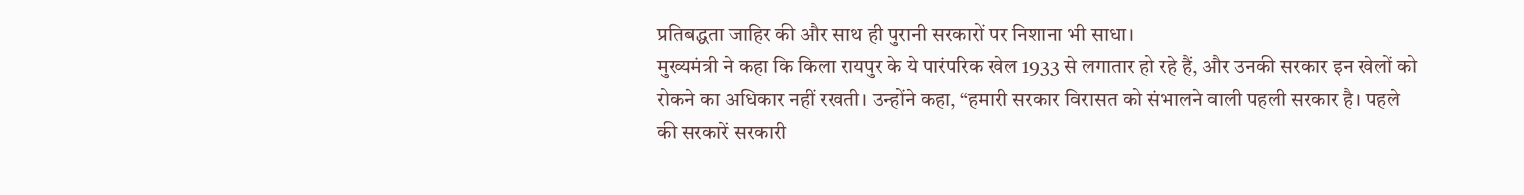प्रतिबद्धता जाहिर की और साथ ही पुरानी सरकारों पर निशाना भी साधा।
मुख्यमंत्री ने कहा कि किला रायपुर के ये पारंपरिक खेल 1933 से लगातार हो रहे हैं, और उनकी सरकार इन खेलों को रोकने का अधिकार नहीं रखती। उन्होंने कहा, “हमारी सरकार विरासत को संभालने वाली पहली सरकार है। पहले की सरकारें सरकारी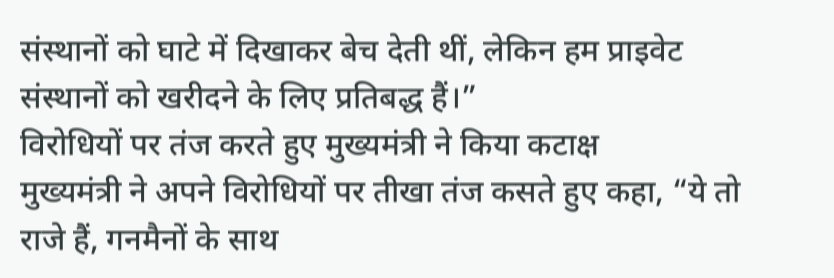संस्थानों को घाटे में दिखाकर बेच देती थीं, लेकिन हम प्राइवेट संस्थानों को खरीदने के लिए प्रतिबद्ध हैं।”
विरोधियों पर तंज करते हुए मुख्यमंत्री ने किया कटाक्ष
मुख्यमंत्री ने अपने विरोधियों पर तीखा तंज कसते हुए कहा, “ये तो राजे हैं, गनमैनों के साथ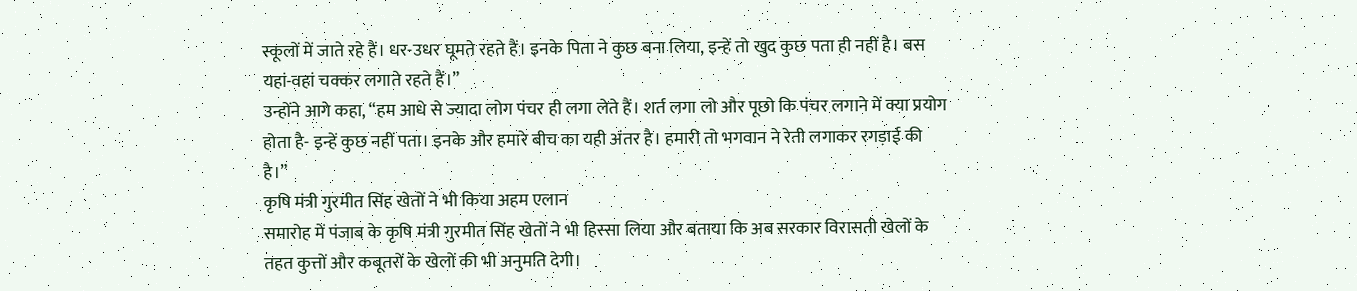स्कूलों में जाते रहे हैं। धर-उधर घूमते रहते हैं। इनके पिता ने कुछ बना लिया, इन्हें तो खुद कुछ पता ही नहीं है। बस यहां-वहां चक्कर लगाते रहते हैं।”
उन्होंने आगे कहा, “हम आधे से ज्यादा लोग पंचर ही लगा लेते हैं। शर्त लगा लो और पूछो कि पंचर लगाने में क्या प्रयोग होता है- इन्हें कुछ नहीं पता। इनके और हमारे बीच का यही अंतर है। हमारी तो भगवान ने रेती लगाकर रगड़ाई की है।”
कृषि मंत्री गुरमीत सिंह खेतों ने भी किया अहम एलान
समारोह में पंजाब के कृषि मंत्री गुरमीत सिंह खेतों ने भी हिस्सा लिया और बताया कि अब सरकार विरासती खेलों के तहत कुत्तों और कबूतरों के खेलों की भी अनुमति देगी।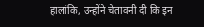हालांकि, उन्होंने चेतावनी दी कि इन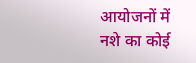आयोजनों में नशे का कोई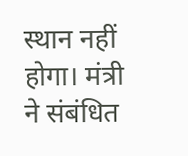स्थान नहीं होगा। मंत्री ने संबंधित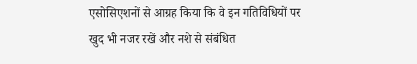एसोसिएशनों से आग्रह किया कि वे इन गतिविधियों पर खुद भी नजर रखें और नशे से संबंधित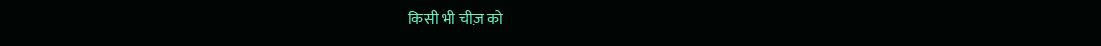किसी भी चीज़ को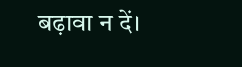बढ़ावा न दें।